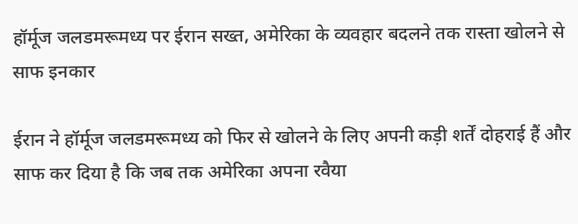हॉर्मूज जलडमरूमध्य पर ईरान सख्त, अमेरिका के व्यवहार बदलने तक रास्ता खोलने से साफ इनकार

ईरान ने हॉर्मूज जलडमरूमध्य को फिर से खोलने के लिए अपनी कड़ी शर्तें दोहराई हैं और साफ कर दिया है कि जब तक अमेरिका अपना रवैया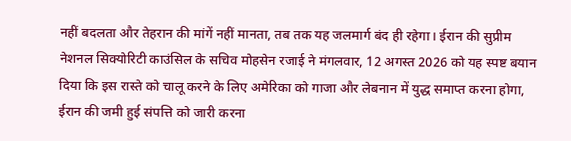नहीं बदलता और तेहरान की मांगें नहीं मानता, तब तक यह जलमार्ग बंद ही रहेगा। ईरान की सुप्रीम नेशनल सिक्योरिटी काउंसिल के सचिव मोहसेन रजाई ने मंगलवार, 12 अगस्त 2026 को यह स्पष्ट बयान दिया कि इस रास्ते को चालू करने के लिए अमेरिका को गाजा और लेबनान में युद्ध समाप्त करना होगा, ईरान की जमी हुई संपत्ति को जारी करना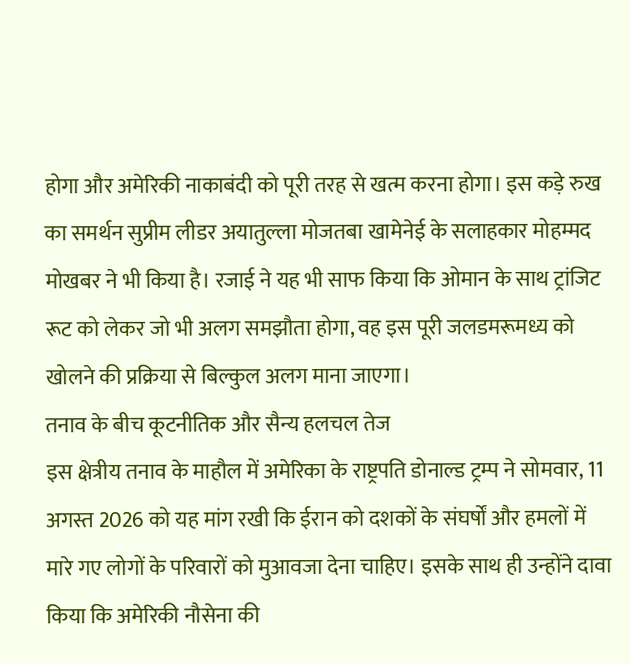होगा और अमेरिकी नाकाबंदी को पूरी तरह से खत्म करना होगा। इस कड़े रुख का समर्थन सुप्रीम लीडर अयातुल्ला मोजतबा खामेनेई के सलाहकार मोहम्मद मोखबर ने भी किया है। रजाई ने यह भी साफ किया कि ओमान के साथ ट्रांजिट रूट को लेकर जो भी अलग समझौता होगा, वह इस पूरी जलडमरूमध्य को खोलने की प्रक्रिया से बिल्कुल अलग माना जाएगा।
तनाव के बीच कूटनीतिक और सैन्य हलचल तेज
इस क्षेत्रीय तनाव के माहौल में अमेरिका के राष्ट्रपति डोनाल्ड ट्रम्प ने सोमवार, 11 अगस्त 2026 को यह मांग रखी कि ईरान को दशकों के संघर्षों और हमलों में मारे गए लोगों के परिवारों को मुआवजा देना चाहिए। इसके साथ ही उन्होंने दावा किया कि अमेरिकी नौसेना की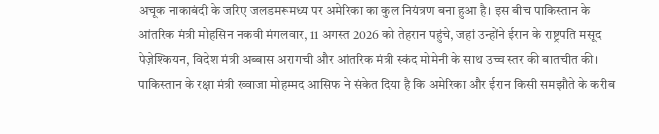अचूक नाकाबंदी के जरिए जलडमरूमध्य पर अमेरिका का कुल नियंत्रण बना हुआ है। इस बीच पाकिस्तान के आंतरिक मंत्री मोहसिन नकवी मंगलवार, 11 अगस्त 2026 को तेहरान पहुंचे, जहां उन्होंने ईरान के राष्ट्रपति मसूद पेज़ेश्कियन, विदेश मंत्री अब्बास अरागची और आंतरिक मंत्री स्कंद मोमेनी के साथ उच्च स्तर की बातचीत की। पाकिस्तान के रक्षा मंत्री ख्वाजा मोहम्मद आसिफ ने संकेत दिया है कि अमेरिका और ईरान किसी समझौते के करीब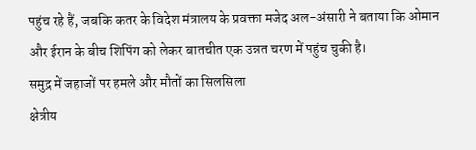पहुंच रहे हैं, जबकि कतर के विदेश मंत्रालय के प्रवक्ता मजेद अल-अंसारी ने बताया कि ओमान और ईरान के बीच शिपिंग को लेकर बातचीत एक उन्नत चरण में पहुंच चुकी है।
समुद्र में जहाजों पर हमले और मौतों का सिलसिला
क्षेत्रीय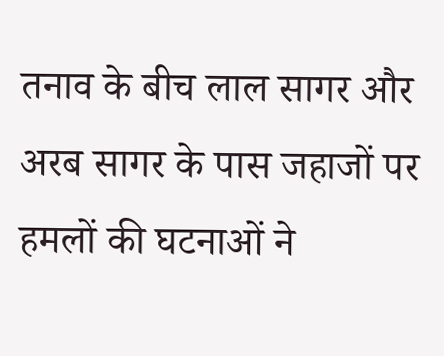तनाव के बीच लाल सागर और अरब सागर के पास जहाजों पर हमलों की घटनाओं ने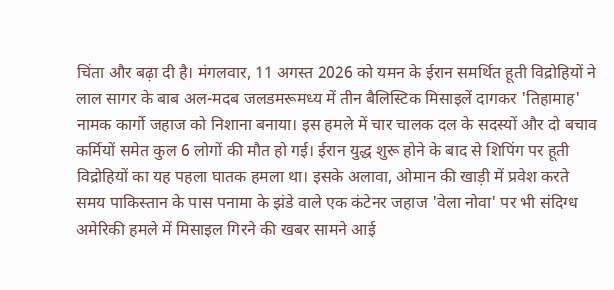चिंता और बढ़ा दी है। मंगलवार, 11 अगस्त 2026 को यमन के ईरान समर्थित हूती विद्रोहियों ने लाल सागर के बाब अल-मदब जलडमरूमध्य में तीन बैलिस्टिक मिसाइलें दागकर 'तिहामाह' नामक कार्गो जहाज को निशाना बनाया। इस हमले में चार चालक दल के सदस्यों और दो बचाव कर्मियों समेत कुल 6 लोगों की मौत हो गई। ईरान युद्ध शुरू होने के बाद से शिपिंग पर हूती विद्रोहियों का यह पहला घातक हमला था। इसके अलावा, ओमान की खाड़ी में प्रवेश करते समय पाकिस्तान के पास पनामा के झंडे वाले एक कंटेनर जहाज 'वेला नोवा' पर भी संदिग्ध अमेरिकी हमले में मिसाइल गिरने की खबर सामने आई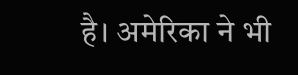है। अमेरिका ने भी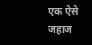एक ऐसे जहाज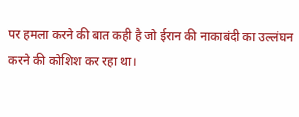पर हमला करने की बात कही है जो ईरान की नाकाबंदी का उल्लंघन करने की कोशिश कर रहा था।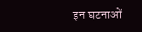इन घटनाओं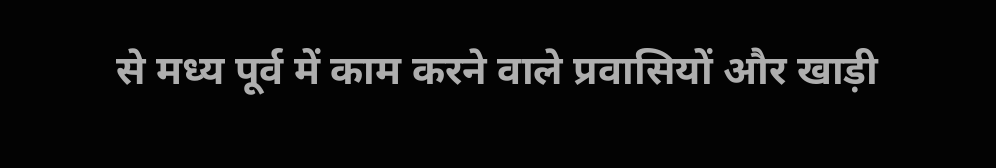से मध्य पूर्व में काम करने वाले प्रवासियों और खाड़ी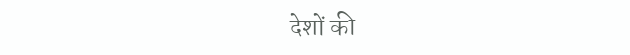देशों की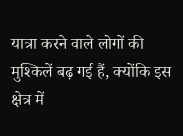यात्रा करने वाले लोगों की मुश्किलें बढ़ गई हैं, क्योंकि इस क्षेत्र में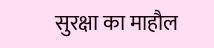सुरक्षा का माहौल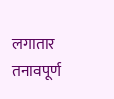लगातार तनावपूर्ण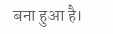बना हुआ है।